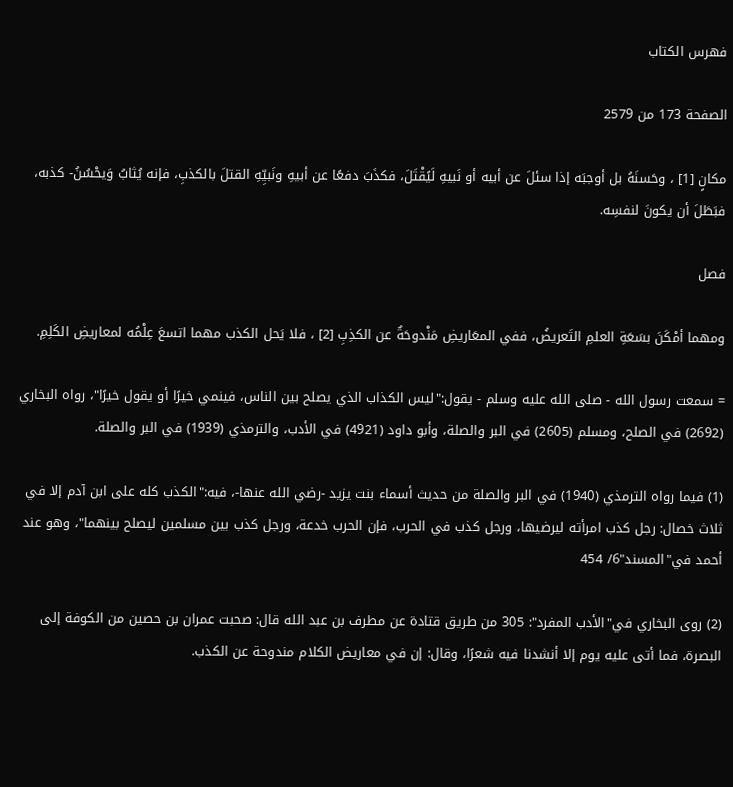فهرس الكتاب

الصفحة 173 من 2579

مكانٍ [1] ، وحَسنَهُ بل أوجبَه إذا سئلَ عن أبيه أو نَبيهِ لَيًقْتَلَ، فكذَبَ دفعًا عن أبيهِ ونَبيِّهِ القتلَ بالكذبِ، فإنه يُثابُ وَيحْسُنُ- كذبه، فبَطَلَ أن يكونَ لنفسِه.

فصل

ومهما أمْكَنَ بسَعَةِ العلمِ التَعريضُ، ففي المعَاريضِ مَنْدوحَةٌ عن الكذِبِ [2] ، فلا يَحل الكذب مهما اتسعَ عِلْمُه لمعاريضِ الكَلِمِ.

= سمعت رسول الله - صلى الله عليه وسلم - يقول:"ليس الكذاب الذي يصلح بين الناس، فينمي خيرًا أو يقول خيرًا"، رواه البخاري (2692) في الصلح، ومسلم (2605) في البر والصلة، وأبو داود (4921) في الأدب، والترمذي (1939) في البر والصلة.

(1) فيما رواه الترمذي (1940) في البر والصلة من حديث أسماء بنت يزيد -رضي الله عنها-، فيه:"الكذب كله على ابن آدم إلا في ثلاث خصال: رجل كذب امرأته ليرضيها، ورجل كذب في الحرب، فإن الحرب خدعة، ورجل كذب بين مسلمين ليصلح بينهما"، وهو عند أحمد في"المسند"6/ 454

(2) روى البخاري في"الأدب المفرد": 305 من طريق قتادة عن مطرف بن عبد الله قال: صحبت عمران بن حصين من الكوفة إلى البصرة، فما أتى عليه يوم إلا أنشدنا فيه شعرًا، وقال: إن في معاريض الكلام مندوحة عن الكذب.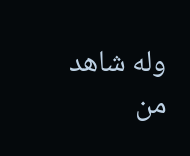وله شاهد من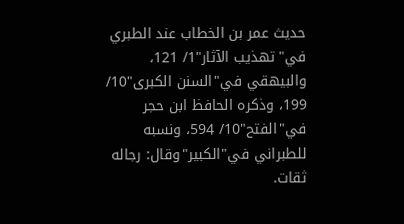حديث عمر بن الخطاب عند الطبري في"تهذيب الآثار"1/ 121، والبيهقي في"السنن الكبرى"10/ 199، وذكره الحافظ ابن حجر في"الفتح"10/ 594، ونسبه للطبراني في"الكبير"وقال: رجاله ثقات.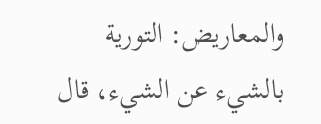والمعاريض: التورية بالشيء عن الشيء، قال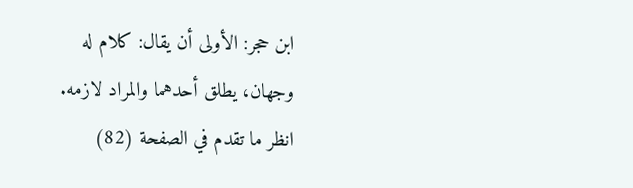ابن حجر: الأولى أن يقال: كلام له وجهان، يطلق أحدهما والمراد لازمه. انظر ما تقدم في الصفحة (82)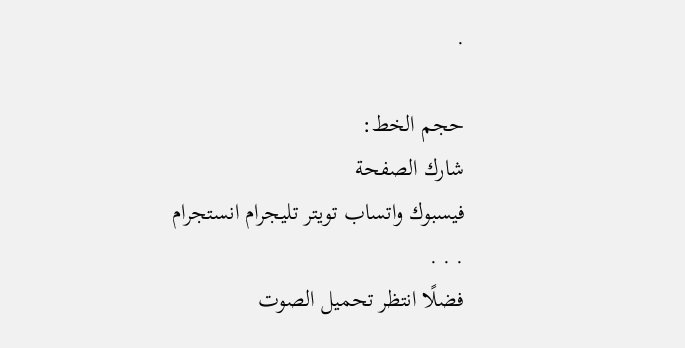.

حجم الخط:
شارك الصفحة
فيسبوك واتساب تويتر تليجرام انستجرام
. . .
فضلًا انتظر تحميل الصوت